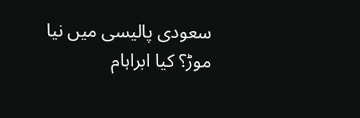سعودی پالیسی میں نیا موڑ؟ کیا ابراہام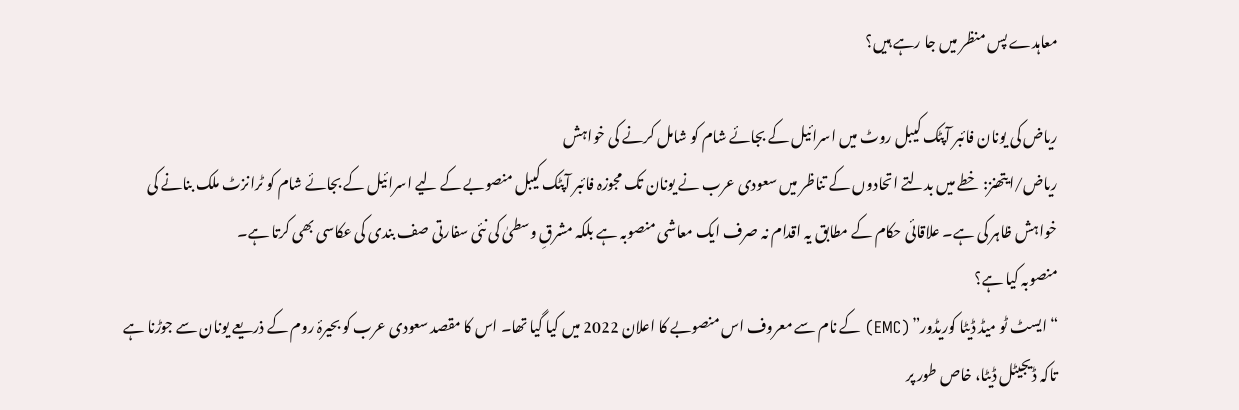معاہدے پس منظر میں جا رہے ہیں؟

ریاض کی یونان فائبر آپٹک کیبل روٹ میں اسرائیل کے بجائے شام کو شامل کرنے کی خواہش
ریاض/ایتھنز: خطے میں بدلتے اتحادوں کے تناظر میں سعودی عرب نے یونان تک مجوزہ فائبر آپٹک کیبل منصوبے کے لیے اسرائیل کے بجائے شام کو ٹرانزٹ ملک بنانے کی خواہش ظاہر کی ہے۔ علاقائی حکام کے مطابق یہ اقدام نہ صرف ایک معاشی منصوبہ ہے بلکہ مشرقِ وسطیٰ کی نئی سفارتی صف بندی کی عکاسی بھی کرتا ہے۔
منصوبہ کیا ہے؟
“ایسٹ ٹو میڈ ڈیٹا کوریڈور” (EMC) کے نام سے معروف اس منصوبے کا اعلان 2022 میں کیا گیا تھا۔ اس کا مقصد سعودی عرب کو بحیرۂ روم کے ذریعے یونان سے جوڑنا ہے تاکہ ڈیجیٹل ڈیٹا، خاص طور پر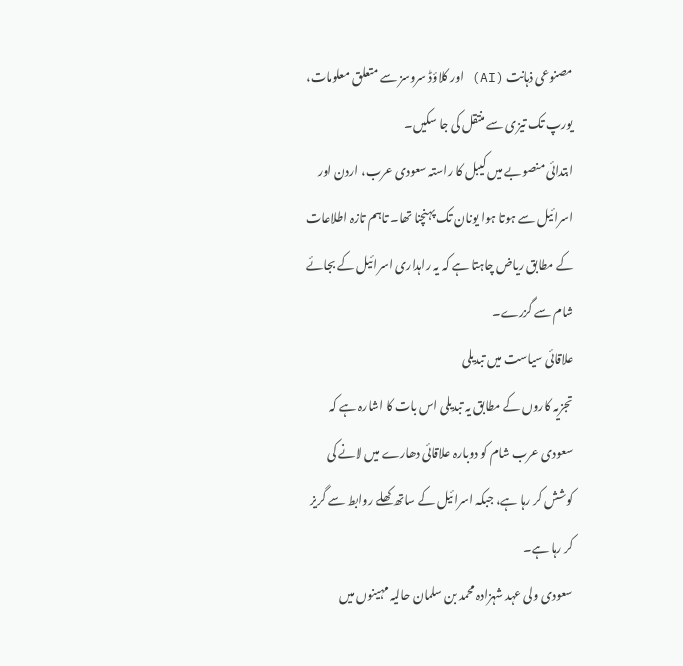مصنوعی ذہانت (AI) اور کلاؤڈ سروسز سے متعلق معلومات، یورپ تک تیزی سے منتقل کی جا سکیں۔
ابتدائی منصوبے میں کیبل کا راستہ سعودی عرب، اردن اور اسرائیل سے ہوتا ہوا یونان تک پہنچنا تھا۔ تاہم تازہ اطلاعات کے مطابق ریاض چاہتا ہے کہ یہ راہداری اسرائیل کے بجائے شام سے گزرے۔
علاقائی سیاست میں تبدیلی
تجزیہ کاروں کے مطابق یہ تبدیلی اس بات کا اشارہ ہے کہ سعودی عرب شام کو دوبارہ علاقائی دھارے میں لانے کی کوشش کر رہا ہے، جبکہ اسرائیل کے ساتھ کھلے روابط سے گریز کر رہا ہے۔
سعودی ولی عہد شہزادہ محمد بن سلمان حالیہ مہینوں میں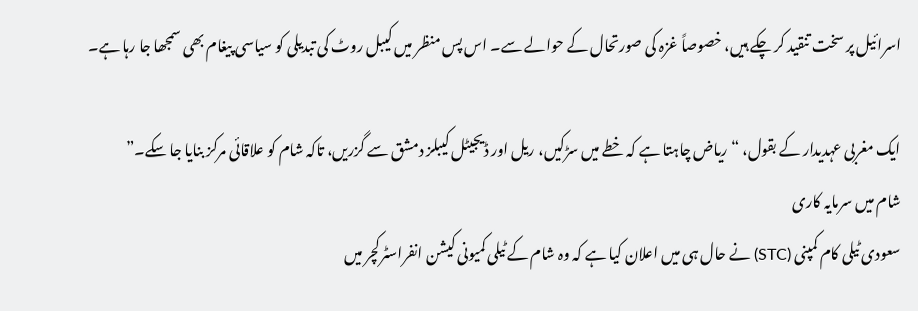اسرائیل پر سخت تنقید کر چکے ہیں، خصوصاً غزہ کی صورتحال کے حوالے سے۔ اس پس منظر میں کیبل روٹ کی تبدیلی کو سیاسی پیغام بھی سمجھا جا رہا ہے۔

ایک مغربی عہدیدار کے بقول، “ریاض چاہتا ہے کہ خطے میں سڑکیں، ریل اور ڈیجیٹل کیبلز دمشق سے گزریں، تاکہ شام کو علاقائی مرکز بنایا جا سکے۔”
شام میں سرمایہ کاری
سعودی ٹیلی کام کمپنی (STC) نے حال ہی میں اعلان کیا ہے کہ وہ شام کے ٹیلی کمیونی کیشن انفراسٹرکچر میں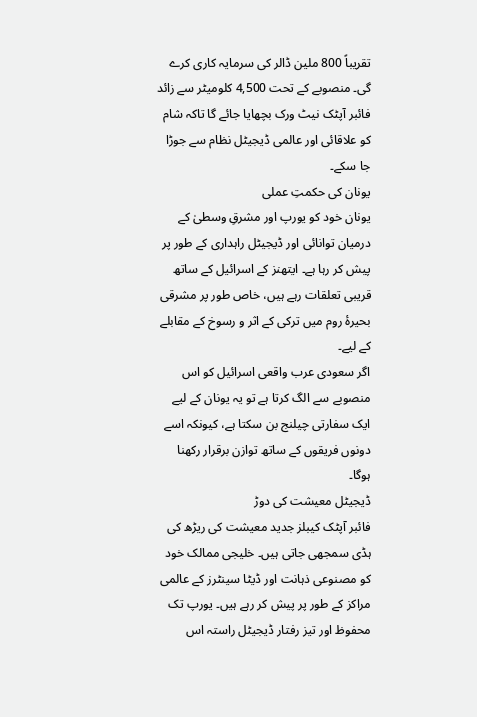تقریباً 800 ملین ڈالر کی سرمایہ کاری کرے گی۔ منصوبے کے تحت 4,500 کلومیٹر سے زائد فائبر آپٹک نیٹ ورک بچھایا جائے گا تاکہ شام کو علاقائی اور عالمی ڈیجیٹل نظام سے جوڑا جا سکے۔
یونان کی حکمتِ عملی
یونان خود کو یورپ اور مشرقِ وسطیٰ کے درمیان توانائی اور ڈیجیٹل راہداری کے طور پر پیش کر رہا ہے۔ ایتھنز کے اسرائیل کے ساتھ قریبی تعلقات رہے ہیں، خاص طور پر مشرقی بحیرۂ روم میں ترکی کے اثر و رسوخ کے مقابلے کے لیے۔
اگر سعودی عرب واقعی اسرائیل کو اس منصوبے سے الگ کرتا ہے تو یہ یونان کے لیے ایک سفارتی چیلنج بن سکتا ہے، کیونکہ اسے دونوں فریقوں کے ساتھ توازن برقرار رکھنا ہوگا۔
ڈیجیٹل معیشت کی دوڑ
فائبر آپٹک کیبلز جدید معیشت کی ریڑھ کی ہڈی سمجھی جاتی ہیں۔ خلیجی ممالک خود کو مصنوعی ذہانت اور ڈیٹا سینٹرز کے عالمی مراکز کے طور پر پیش کر رہے ہیں۔ یورپ تک محفوظ اور تیز رفتار ڈیجیٹل راستہ اس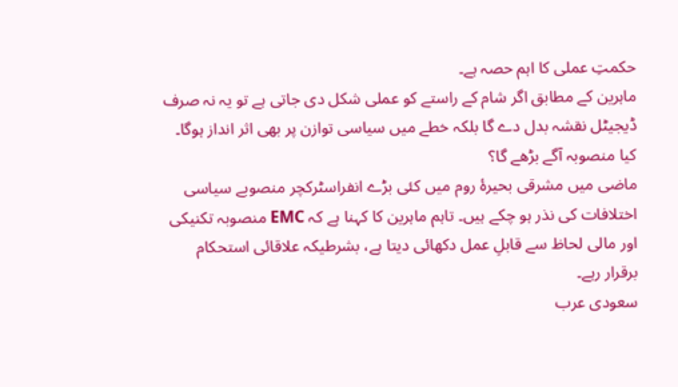حکمتِ عملی کا اہم حصہ ہے۔
ماہرین کے مطابق اگر شام کے راستے کو عملی شکل دی جاتی ہے تو یہ نہ صرف ڈیجیٹل نقشہ بدل دے گا بلکہ خطے میں سیاسی توازن پر بھی اثر انداز ہوگا۔
کیا منصوبہ آگے بڑھے گا؟
ماضی میں مشرقی بحیرۂ روم میں کئی بڑے انفراسٹرکچر منصوبے سیاسی اختلافات کی نذر ہو چکے ہیں۔ تاہم ماہرین کا کہنا ہے کہ EMC منصوبہ تکنیکی اور مالی لحاظ سے قابلِ عمل دکھائی دیتا ہے، بشرطیکہ علاقائی استحکام برقرار رہے۔
سعودی عرب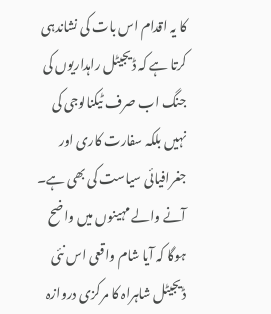کا یہ اقدام اس بات کی نشاندہی کرتا ہے کہ ڈیجیٹل راہداریوں کی جنگ اب صرف ٹیکنالوجی کی نہیں بلکہ سفارت کاری اور جغرافیائی سیاست کی بھی ہے۔ آنے والے مہینوں میں واضح ہوگا کہ آیا شام واقعی اس نئی ڈیجیٹل شاہراہ کا مرکزی دروازہ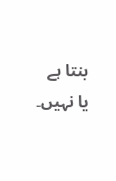بنتا ہے یا نہیں۔